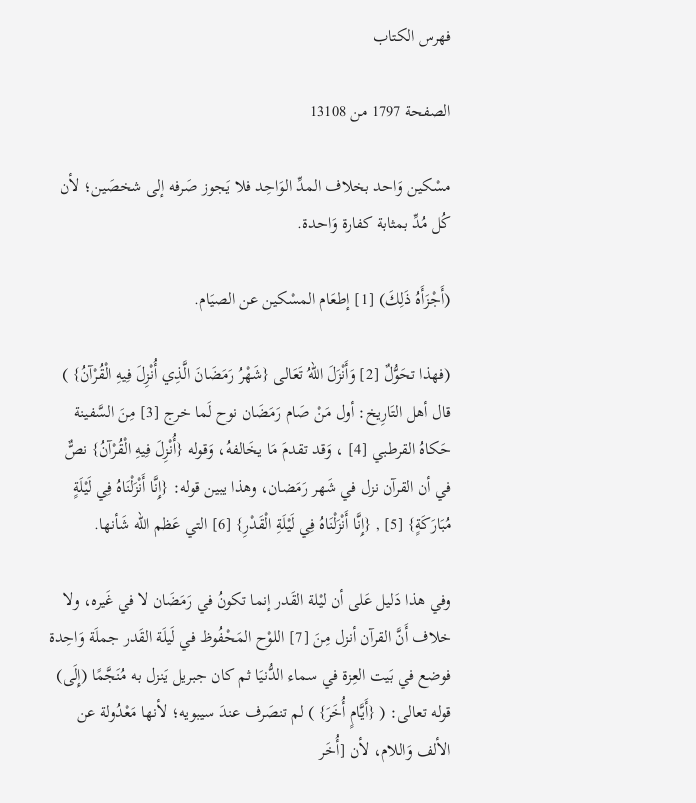فهرس الكتاب

الصفحة 1797 من 13108

مسْكين وَاحد بخلاف المدِّ الوَاحِد فلا يَجوز صَرفه إلى شخصَين؛ لأن كُل مُدِّ بمثابة كفارة وَاحدة.

(أَجْزَأَهُ ذَلِكَ) [1] إطعَام المسْكين عن الصيَام.

(فهذا تحَوُّلٌ [2] وَأَنْزَلَ اللهُ تَعَالى {شَهْرُ رَمَضَانَ الَّذِي أُنْزِلَ فِيهِ الْقُرْآنُ} ) قال أهل التَارِيخ: أول مَنْ صَام رَمَضَان نوح لَما خرج [3] مِنَ السَّفينة حَكاهُ القرطبي [4] ، وَقد تقدمَ مَا يخَالفهُ، وَقوله {أُنْزِلَ فِيهِ الْقُرْآنُ} نصٌّ في أن القرآن نزل في شَهر رَمَضان، وهذا يبين قوله: {إِنَّا أَنْزَلْنَاهُ فِي لَيْلَةٍ مُبَارَكَةٍ} [5] , {إِنَّا أَنْزَلْنَاهُ فِي لَيْلَةِ الْقَدْرِ} [6] التي عَظم الله شَأنها.

وفي هذا دَليل عَلى أن ليْلة القَدر إنما تكونُ في رَمَضَان لا في غَيره، ولا خلاف أَنَّ القرآن أنزل مِنَ [7] اللوْح المَحْفُوظ في لَيلَة القَدر جملَة وَاحِدة فوضع في بَيت العِزة في سماء الدُّنيَا ثم كان جبريل يَنزل به مُنَجَّمًا (إِلَى) قوله تعالى: ( {أَيَّامٍ أُخَرَ} ) لم تنصَرف عندَ سيبويه؛ لأنها مَعْدُولة عن الألف وَاللام، لأن [أُخَر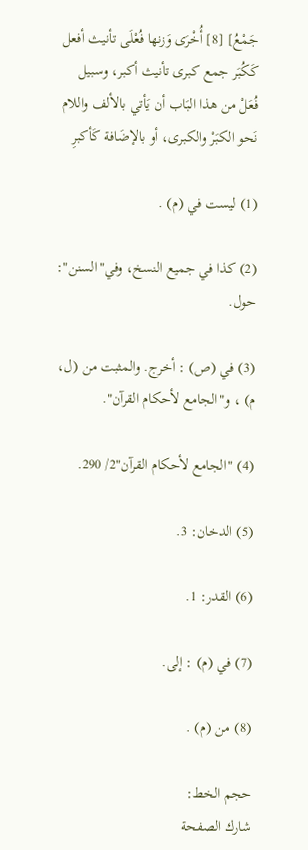جَمْعُ] [8] أُخْرَى وَزنها فُعْلَى تأنيث أفعل كَكُبَر جمع كبرى تأنيث أكبر، وسبيل فُعَلْ من هذا البَاب أن يَأتي بالألف واللام نَحو الكبَرْ والكبرى، أو بالإضَافة كَأكبرِ

(1) ليست في (م) .

(2) كذا في جميع النسخ، وفي"السنن": حول.

(3) في (ص) : أخرج. والمثبت من (ل، م) ، و"الجامع لأحكام القرآن".

(4) "الجامع لأحكام القرآن"2/ 290.

(5) الدخان: 3.

(6) القدر: 1.

(7) في (م) : إلى.

(8) من (م) .

حجم الخط:
شارك الصفحة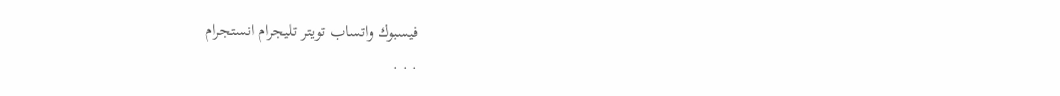فيسبوك واتساب تويتر تليجرام انستجرام
. . .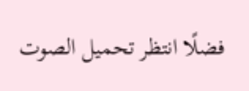فضلًا انتظر تحميل الصوت